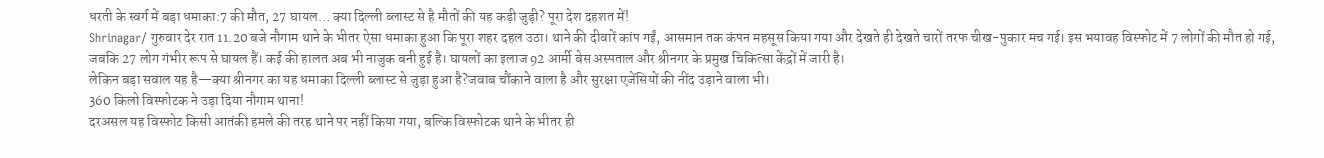धरती के स्वर्ग में बड़ा धमाका:7 की मौत, 27 घायल… क्या दिल्ली ब्लास्ट से है मौतों की यह कड़ी जुड़ी? पूरा देश दहशत में!
Shrinagar/ गुरुवार देर रात 11.20 बजे नौगाम थाने के भीतर ऐसा धमाका हुआ कि पूरा शहर दहल उठा। थाने की दीवारें कांप गईं, आसमान तक कंपन महसूस किया गया और देखते ही देखते चारों तरफ चीख-पुकार मच गई। इस भयावह विस्फोट में 7 लोगों की मौत हो गई, जबकि 27 लोग गंभीर रूप से घायल हैं। कई की हालत अब भी नाजुक बनी हुई है। घायलों का इलाज 92 आर्मी बेस अस्पताल और श्रीनगर के प्रमुख चिकित्सा केंद्रों में जारी है।
लेकिन बड़ा सवाल यह है—क्या श्रीनगर का यह धमाका दिल्ली ब्लास्ट से जुड़ा हुआ है?जवाब चौंकाने वाला है और सुरक्षा एजेंसियों की नींद उड़ाने वाला भी।
360 किलो विस्फोटक ने उड़ा दिया नौगाम थाना!
दरअसल यह विस्फोट किसी आतंकी हमले की तरह थाने पर नहीं किया गया, बल्कि विस्फोटक थाने के भीतर ही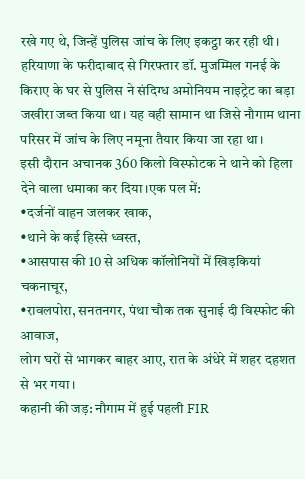रखे गए थे, जिन्हें पुलिस जांच के लिए इकट्ठा कर रही थी।
हरियाणा के फरीदाबाद से गिरफ्तार डॉ. मुजम्मिल गनई के किराए के घर से पुलिस ने संदिग्ध अमोनियम नाइट्रेट का बड़ा जखीरा जब्त किया था। यह वही सामान था जिसे नौगाम थाना परिसर में जांच के लिए नमूना तैयार किया जा रहा था।
इसी दौरान अचानक 360 किलो विस्फोटक ने थाने को हिला देने वाला धमाका कर दिया।एक पल में:
•दर्जनों वाहन जलकर खाक,
•थाने के कई हिस्से ध्वस्त,
•आसपास की 10 से अधिक कॉलोनियों में खिड़कियां चकनाचूर,
•रावलपोरा, सनतनगर, पंथा चौक तक सुनाई दी विस्फोट की आवाज,
लोग घरों से भागकर बाहर आए, रात के अंधेरे में शहर दहशत से भर गया।
कहानी की जड़: नौगाम में हुई पहली FIR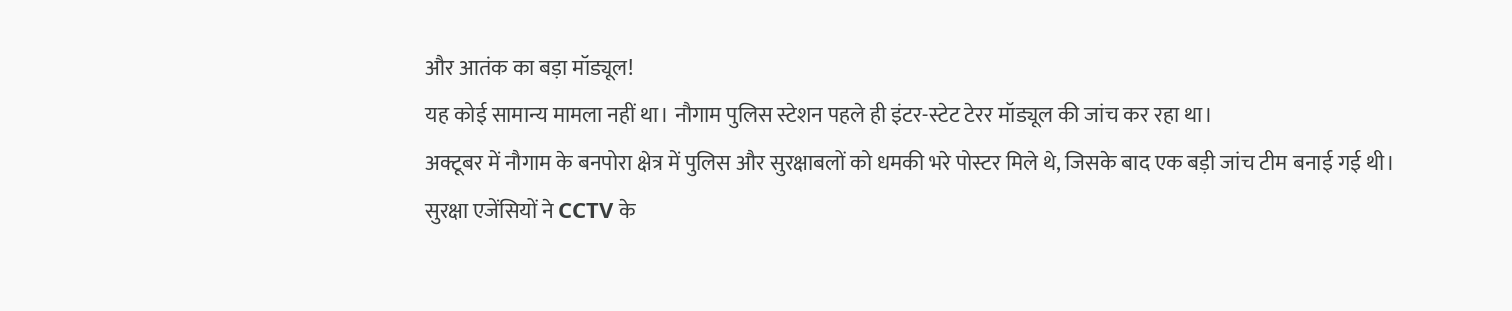और आतंक का बड़ा मॉड्यूल!
यह कोई सामान्य मामला नहीं था। नौगाम पुलिस स्टेशन पहले ही इंटर-स्टेट टेरर मॉड्यूल की जांच कर रहा था।
अक्टूबर में नौगाम के बनपोरा क्षेत्र में पुलिस और सुरक्षाबलों को धमकी भरे पोस्टर मिले थे, जिसके बाद एक बड़ी जांच टीम बनाई गई थी।
सुरक्षा एजेंसियों ने CCTV के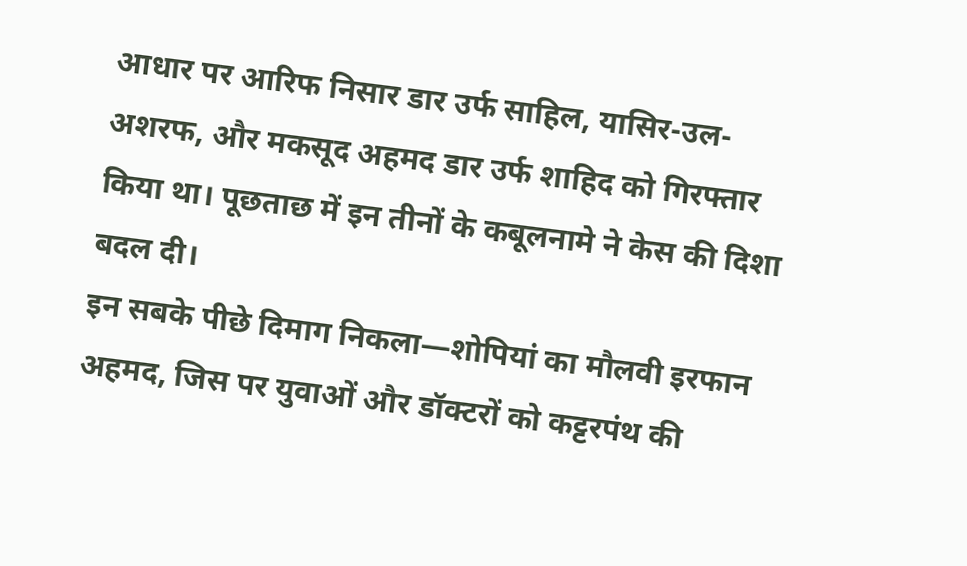आधार पर आरिफ निसार डार उर्फ साहिल, यासिर-उल-अशरफ, और मकसूद अहमद डार उर्फ शाहिद को गिरफ्तार किया था। पूछताछ में इन तीनों के कबूलनामे ने केस की दिशा बदल दी।
इन सबके पीछे दिमाग निकला—शोपियां का मौलवी इरफान अहमद, जिस पर युवाओं और डॉक्टरों को कट्टरपंथ की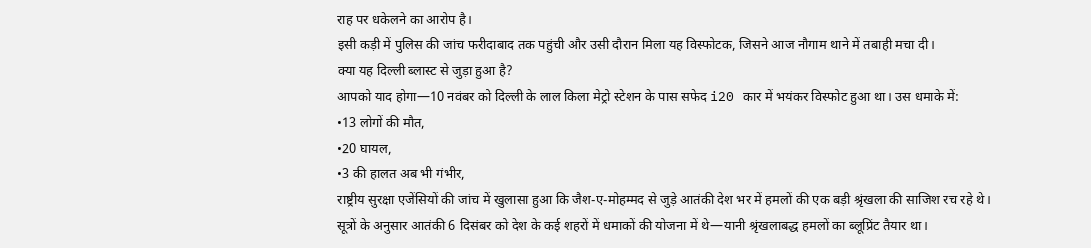राह पर धकेलने का आरोप है।
इसी कड़ी में पुलिस की जांच फरीदाबाद तक पहुंची और उसी दौरान मिला यह विस्फोटक, जिसने आज नौगाम थाने में तबाही मचा दी।
क्या यह दिल्ली ब्लास्ट से जुड़ा हुआ है?
आपको याद होगा—10 नवंबर को दिल्ली के लाल किला मेट्रो स्टेशन के पास सफेद i20 कार में भयंकर विस्फोट हुआ था। उस धमाके में:
•13 लोगों की मौत,
•20 घायल,
•3 की हालत अब भी गंभीर,
राष्ट्रीय सुरक्षा एजेंसियों की जांच में खुलासा हुआ कि जैश-ए-मोहम्मद से जुड़े आतंकी देश भर में हमलों की एक बड़ी श्रृंखला की साजिश रच रहे थे।
सूत्रों के अनुसार आतंकी 6 दिसंबर को देश के कई शहरों में धमाकों की योजना में थे—यानी श्रृंखलाबद्ध हमलों का ब्लूप्रिंट तैयार था।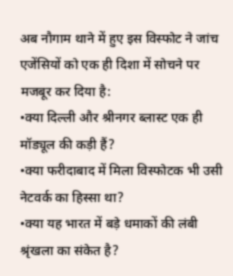अब नौगाम थाने में हुए इस विस्फोट ने जांच एजेंसियों को एक ही दिशा में सोचने पर मजबूर कर दिया है:
•क्या दिल्ली और श्रीनगर ब्लास्ट एक ही मॉड्यूल की कड़ी हैं?
•क्या फरीदाबाद में मिला विस्फोटक भी उसी नेटवर्क का हिस्सा था?
•क्या यह भारत में बड़े धमाकों की लंबी श्रृंखला का संकेत है?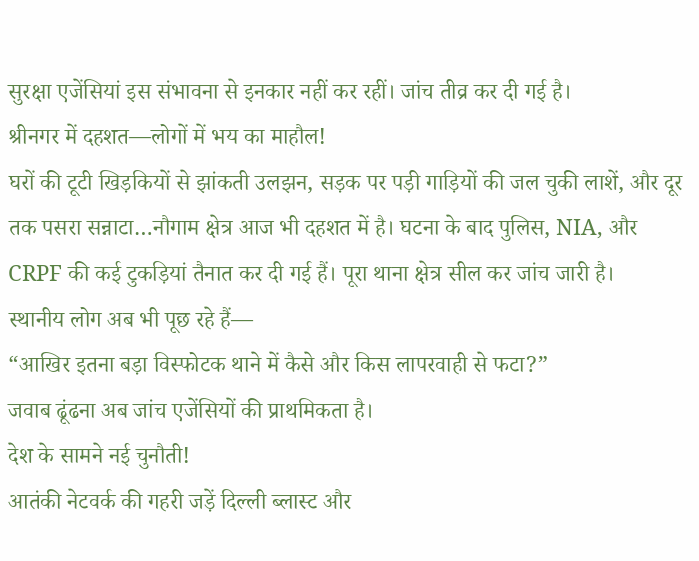सुरक्षा एजेंसियां इस संभावना से इनकार नहीं कर रहीं। जांच तीव्र कर दी गई है।
श्रीनगर में दहशत—लोगों में भय का माहौल!
घरों की टूटी खिड़कियों से झांकती उलझन, सड़क पर पड़ी गाड़ियों की जल चुकी लाशें, और दूर तक पसरा सन्नाटा…नौगाम क्षेत्र आज भी दहशत में है। घटना के बाद पुलिस, NIA, और CRPF की कई टुकड़ियां तैनात कर दी गई हैं। पूरा थाना क्षेत्र सील कर जांच जारी है।
स्थानीय लोग अब भी पूछ रहे हैं—
“आखिर इतना बड़ा विस्फोटक थाने में कैसे और किस लापरवाही से फटा?”
जवाब ढूंढना अब जांच एजेंसियों की प्राथमिकता है।
देश के सामने नई चुनौती!
आतंकी नेटवर्क की गहरी जड़ें दिल्ली ब्लास्ट और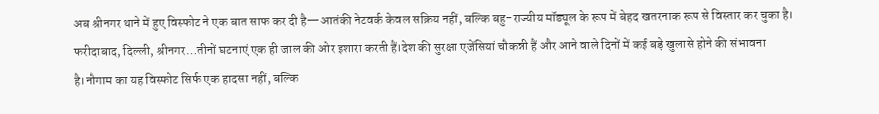अब श्रीनगर थाने में हुए विस्फोट ने एक बात साफ कर दी है—आतंकी नेटवर्क केवल सक्रिय नहीं, बल्कि बहु-राज्यीय मॉड्यूल के रूप में बेहद खतरनाक रूप से विस्तार कर चुका है।
फरीदाबाद, दिल्ली, श्रीनगर…तीनों घटनाएं एक ही जाल की ओर इशारा करती हैं।देश की सुरक्षा एजेंसियां चौकन्नी हैं और आने वाले दिनों में कई बड़े खुलासे होने की संभावना है।नौगाम का यह विस्फोट सिर्फ एक हादसा नहीं, बल्कि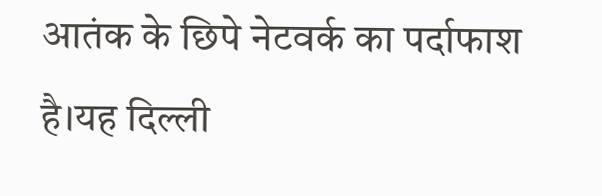आतंक के छिपे नेटवर्क का पर्दाफाश है।यह दिल्ली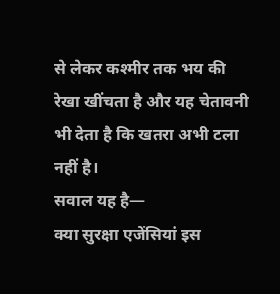से लेकर कश्मीर तक भय की रेखा खींचता है और यह चेतावनी भी देता है कि खतरा अभी टला नहीं है।
सवाल यह है—
क्या सुरक्षा एजेंसियां इस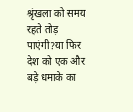श्रृंखला को समय रहते तोड़ पाएंगी?या फिर देश को एक और बड़े धमाके का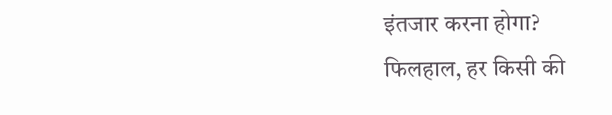इंतजार करना होगा?
फिलहाल, हर किसी की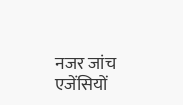नजर जांच एजेंसियों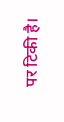पर टिकी है।